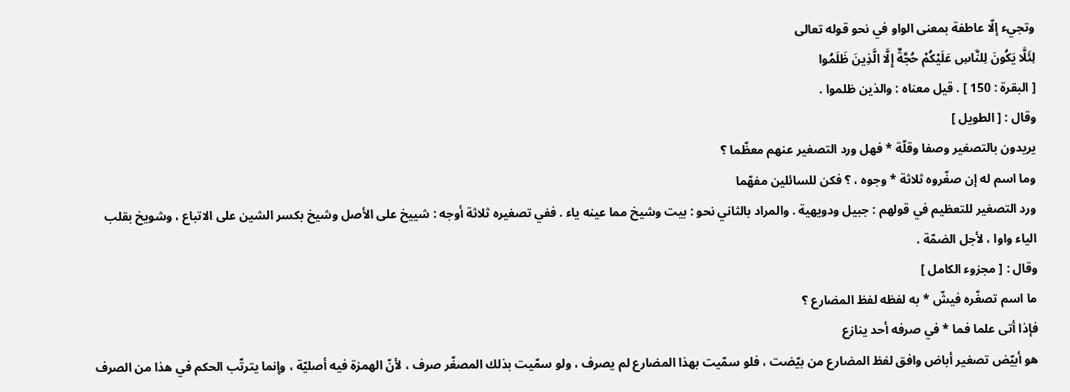وتجيء إلّا عاطفة بمعنى الواو في نحو قوله تعالى
لِئَلَّا يَكُونَ لِلنَّاسِ عَلَيْكُمْ حُجَّةٌ إِلَّا الَّذِينَ ظَلَمُوا
[ البقرة : 150 ] . قيل معناه : والذين ظلموا .
وقال : [ الطويل ]
يريدون بالتصغير وصفا وقلّة * فهل ورد التصغير عنهم معظّما ؟
وما اسم له إن صغّروه ثلاثة * وجوه ، ؟ فكن للسائلين مفهّما
ورد التصغير للتعظيم في قولهم : جبيل ودويهية . والمراد بالثاني نحو : بيت وشيخ مما عينه ياء . ففي تصغيره ثلاثة أوجه : شييخ على الأصل وشيخ بكسر الشين على الاتباع ، وشويخ بقلب الياء واوا ، لأجل الضمّة .
وقال : [ مجزوء الكامل ]
ما اسم تصغّره فيشّ * به لفظه لفظ المضارع ؟
فإذا أتى علما فما * في صرفه أحد ينازع
هو أبيّض تصغير أباض وافق لفظ المضارع من بيّضت ، فلو سمّيت بهذا المضارع لم يصرف ، ولو سمّيت بذلك المصغّر صرف ، لأنّ الهمزة فيه أصليّة ، وإنما يترتّب الحكم في هذا من الصرف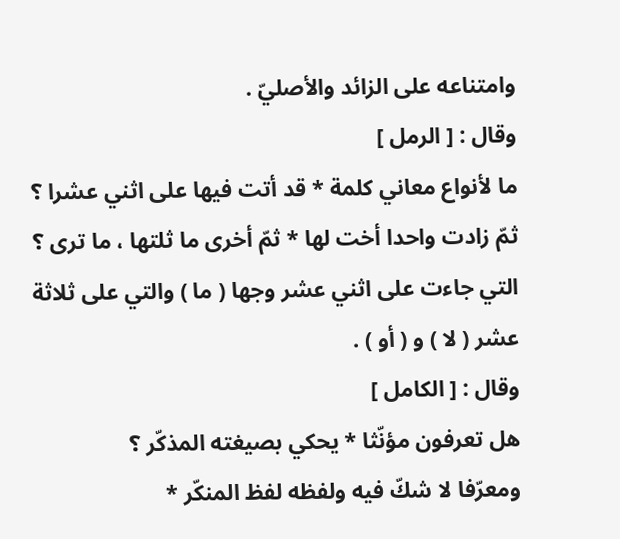وامتناعه على الزائد والأصليّ .
وقال : [ الرمل ]
ما لأنواع معاني كلمة * قد أتت فيها على اثني عشرا ؟
ثمّ زادت واحدا أخت لها * ثمّ أخرى ما ثلتها ، ما ترى ؟
التي جاءت على اثني عشر وجها ( ما ) والتي على ثلاثة عشر ( لا ) و ( أو ) .
وقال : [ الكامل ]
هل تعرفون مؤنّثا * يحكي بصيغته المذكّر ؟
ومعرّفا لا شكّ فيه ولفظه لفظ المنكّر *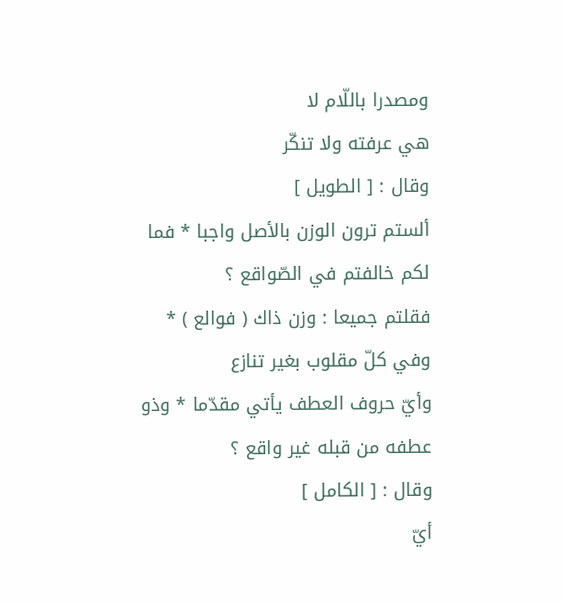ومصدرا باللّام لا
هي عرفته ولا تنكّر
وقال : [ الطويل ]
ألستم ترون الوزن بالأصل واجبا * فما لكم خالفتم في الصّواقع ؟
فقلتم جميعا : وزن ذاك ( فوالع ) * وفي كلّ مقلوب بغير تنازع
وأيّ حروف العطف يأتي مقدّما * وذو عطفه من قبله غير واقع ؟
وقال : [ الكامل ]
أيّ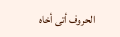الحروف أتى أخاه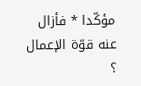مؤكّدا * فأزال عنه قوّة الإعمال ؟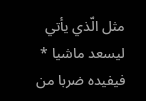مثل الّذي يأتي ليسعد ماشيا * فيفيده ضربا من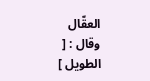العقّال
وقال : [ الطويل ]